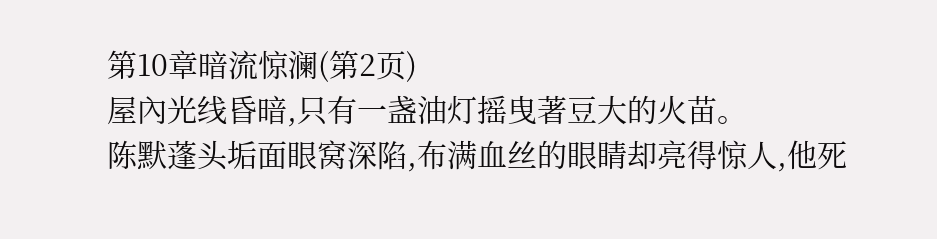第10章暗流惊澜(第2页)
屋內光线昏暗,只有一盏油灯摇曳著豆大的火苗。
陈默蓬头垢面眼窝深陷,布满血丝的眼睛却亮得惊人,他死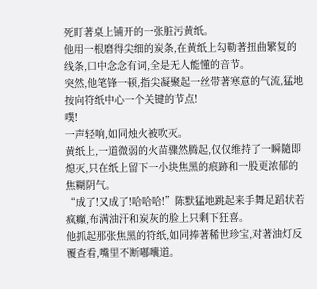死盯著桌上铺开的一张脏污黄纸。
他用一根磨得尖细的炭条,在黄纸上勾勒著扭曲繁复的线条,口中念念有词,全是无人能懂的音节。
突然,他笔锋一顿,指尖凝聚起一丝带著寒意的气流,猛地按向符纸中心一个关键的节点!
噗!
一声轻响,如同烛火被吹灭。
黄纸上,一道微弱的火苗骤然腾起,仅仅维持了一瞬隨即熄灭,只在纸上留下一小块焦黑的痕跡和一股更浓郁的焦糊阴气。
“成了!又成了!哈哈哈!”陈默猛地跳起来手舞足蹈状若疯癲,布满油汗和炭灰的脸上只剩下狂喜。
他抓起那张焦黑的符纸,如同捧著稀世珍宝,对著油灯反覆查看,嘴里不断嘟囔道。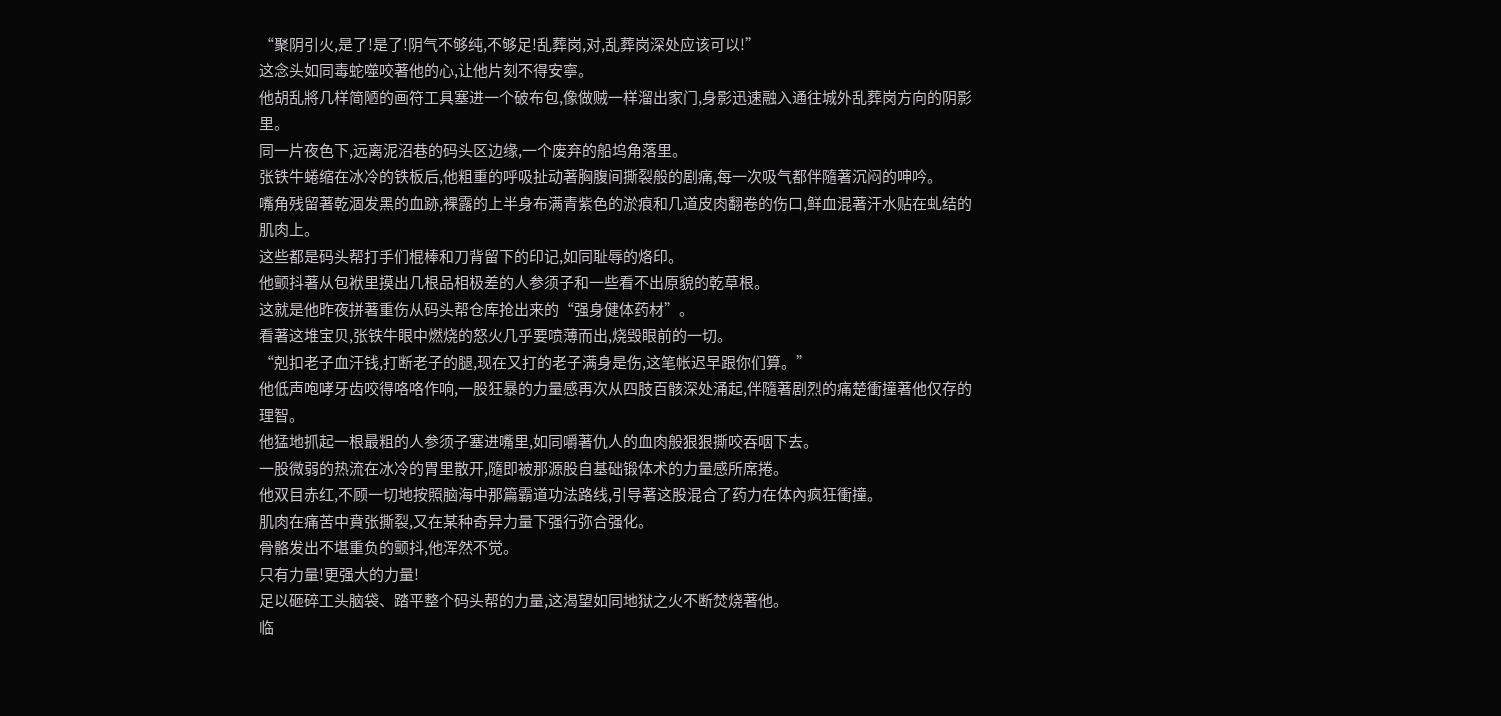“聚阴引火,是了!是了!阴气不够纯,不够足!乱葬岗,对,乱葬岗深处应该可以!”
这念头如同毒蛇噬咬著他的心,让他片刻不得安寧。
他胡乱將几样简陋的画符工具塞进一个破布包,像做贼一样溜出家门,身影迅速融入通往城外乱葬岗方向的阴影里。
同一片夜色下,远离泥沼巷的码头区边缘,一个废弃的船坞角落里。
张铁牛蜷缩在冰冷的铁板后,他粗重的呼吸扯动著胸腹间撕裂般的剧痛,每一次吸气都伴隨著沉闷的呻吟。
嘴角残留著乾涸发黑的血跡,裸露的上半身布满青紫色的淤痕和几道皮肉翻卷的伤口,鲜血混著汗水贴在虬结的肌肉上。
这些都是码头帮打手们棍棒和刀背留下的印记,如同耻辱的烙印。
他颤抖著从包袱里摸出几根品相极差的人参须子和一些看不出原貌的乾草根。
这就是他昨夜拼著重伤从码头帮仓库抢出来的“强身健体药材”。
看著这堆宝贝,张铁牛眼中燃烧的怒火几乎要喷薄而出,烧毁眼前的一切。
“剋扣老子血汗钱,打断老子的腿,现在又打的老子满身是伤,这笔帐迟早跟你们算。”
他低声咆哮牙齿咬得咯咯作响,一股狂暴的力量感再次从四肢百骸深处涌起,伴隨著剧烈的痛楚衝撞著他仅存的理智。
他猛地抓起一根最粗的人参须子塞进嘴里,如同嚼著仇人的血肉般狠狠撕咬吞咽下去。
一股微弱的热流在冰冷的胃里散开,隨即被那源股自基础锻体术的力量感所席捲。
他双目赤红,不顾一切地按照脑海中那篇霸道功法路线,引导著这股混合了药力在体內疯狂衝撞。
肌肉在痛苦中賁张撕裂,又在某种奇异力量下强行弥合强化。
骨骼发出不堪重负的颤抖,他浑然不觉。
只有力量!更强大的力量!
足以砸碎工头脑袋、踏平整个码头帮的力量,这渴望如同地狱之火不断焚烧著他。
临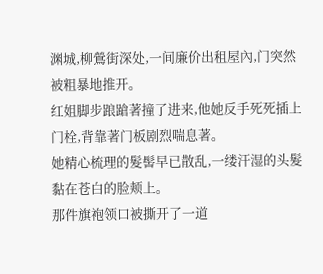渊城,柳鶯街深处,一间廉价出租屋內,门突然被粗暴地推开。
红姐脚步踉蹌著撞了进来,他她反手死死插上门栓,背靠著门板剧烈喘息著。
她精心梳理的髮髻早已散乱,一缕汗湿的头髮黏在苍白的脸颊上。
那件旗袍领口被撕开了一道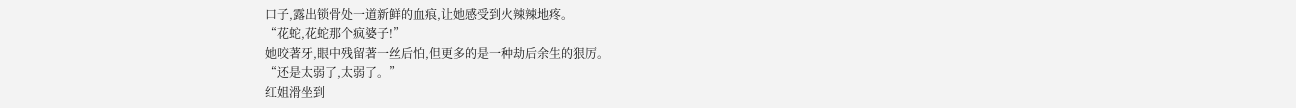口子,露出锁骨处一道新鲜的血痕,让她感受到火辣辣地疼。
“花蛇,花蛇那个疯婆子!”
她咬著牙,眼中残留著一丝后怕,但更多的是一种劫后余生的狠厉。
“还是太弱了,太弱了。”
红姐滑坐到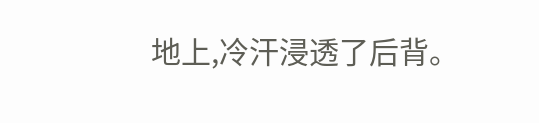地上,冷汗浸透了后背。